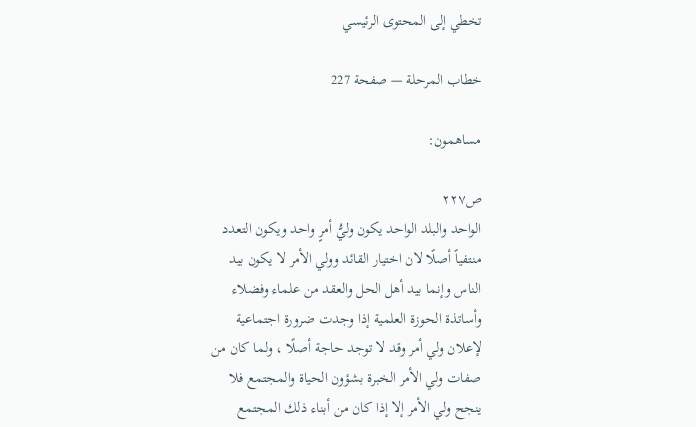تخطي إلى المحتوى الرئيسي

خطاب المرحلة — صفحة 227

مساهمون:

ص٢٢٧
الواحد والبلد الواحد يكون وليُّ أمرٍ واحد ويكون التعدد منتفياً أصلًا لان اختيار القائد وولي الأمر لا يكون بيد الناس وإنما بيد أهل الحل والعقد من علماء وفضلاء وأساتذة الحوزة العلمية إذا وجدت ضرورة اجتماعية لإعلان ولي أمر وقد لا توجد حاجة أصلًا ، ولما كان من صفات ولي الأمر الخبرة بشؤون الحياة والمجتمع فلا ينجح ولي الأمر إلا إذا كان من أبناء ذلك المجتمع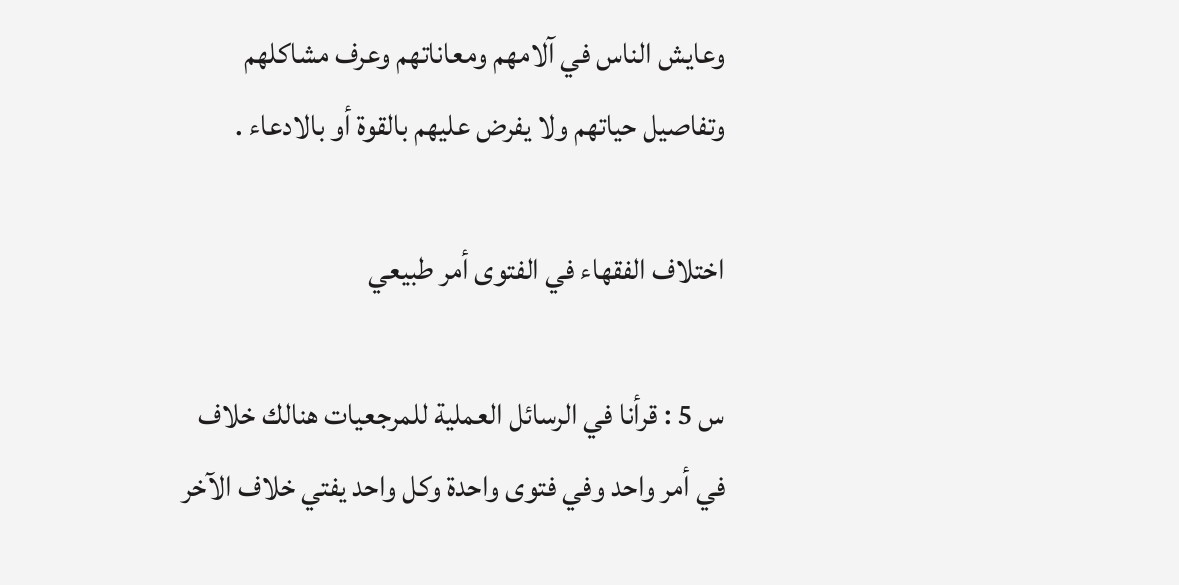وعايش الناس في آلامهم ومعاناتهم وعرف مشاكلهم وتفاصيل حياتهم ولا يفرض عليهم بالقوة أو بالادعاء .

اختلاف الفقهاء في الفتوى أمر طبيعي

س 5 : قرأنا في الرسائل العملية للمرجعيات هنالك خلاف في أمر واحد وفي فتوى واحدة وكل واحد يفتي خلاف الآخر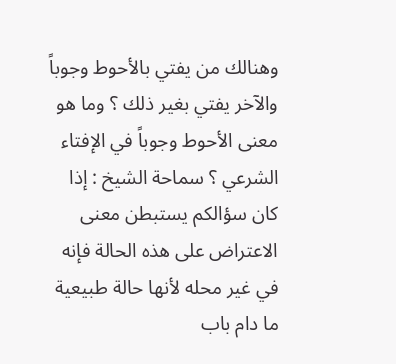وهنالك من يفتي بالأحوط وجوباً والآخر يفتي بغير ذلك ؟ وما هو معنى الأحوط وجوباً في الإفتاء الشرعي ؟ سماحة الشيخ : إذا كان سؤالكم يستبطن معنى الاعتراض على هذه الحالة فإنه في غير محله لأنها حالة طبيعية ما دام باب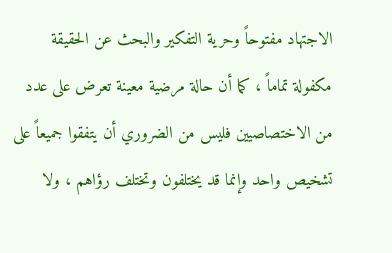الاجتهاد مفتوحاً وحرية التفكير والبحث عن الحقيقة مكفولة تماماً ، كما أن حالة مرضية معينة تعرض على عدد من الاختصاصيين فليس من الضروري أن يتفقوا جميعاً على تشخيص واحد وإنما قد يختلفون وتختلف رؤاهم ، ولا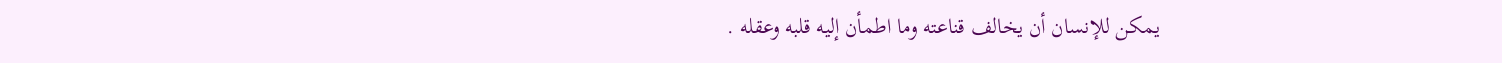يمكن للإنسان أن يخالف قناعته وما اطمأن إليه قلبه وعقله .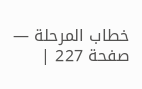خطاب المرحلة — صفحة 227 |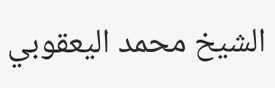الشيخ محمد اليعقوبي